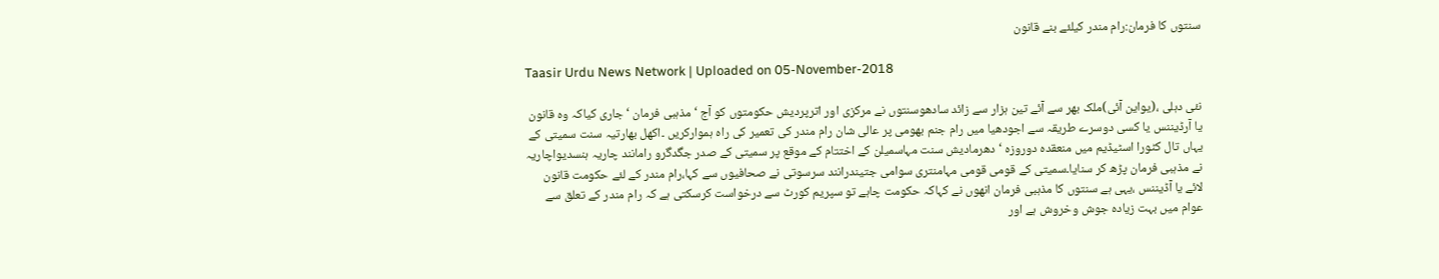سنتوں کا فرمان:رام مندر کیلئے بنے قانون

Taasir Urdu News Network | Uploaded on 05-November-2018

نئی دہلی ،(یواین آئی)ملک بھر سے آئے تین ہزار سے زائد سادھوسنتوں نے مرکزی اور اترپردیش حکومتوں کو آج ‘مذہبی فرمان ‘جاری کیاکہ وہ قانون یا آرڈیننس یا کسی دوسرے طریقہ سے اجودھیا میں رام جنم بھومی پر عالی شان رام مندر کی تعمیر کی راہ ہموارکریں ۔اکھل بھارتیہ سنت سمیتی کے یہاں تال کٹورا اسٹیڈیم میں منعقدہ دوروزہ ‘دھرمادیش سنت مہاسمیلن کے اختتام کے موقع پر سمیتی کے صدر جگدگرو رامانند چاریہ ہنسدیواچاریہ نے مذہبی فرمان پڑھ کر سنایا۔سمیتی کے قومی قومی مہامنتری سوامی جتیندرانند سرسوتی نے صحافیوں سے کہا،رام مندر کے لئے حکومت قانون لائے یا آڈیننس ،یہی ہے سنتوں کا مذہبی فرمان انھوں نے کہاکہ حکومت چاہے تو سپریم کورٹ سے درخواست کرسکتی ہے کہ رام مندر کے تعلق سے عوام میں بہت زیادہ جوش وخروش ہے اور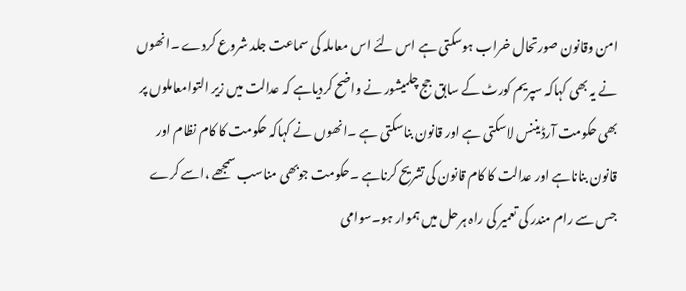امن وقانون صورتحال خراب ہوسکتی ہے اس لئے اس معاملہ کی سماعت جلد شروع کردے ۔انھوں نے یہ بھی کہاکہ سپریم کورٹ کے سابق جج چلمیشور نے واضح کردیاہے کہ عدالت میں زیر التوامعاملوں پر بھی حکومت آرڈیننس لاسکتی ہے اور قانون بناسکتی ہے ۔انھوں نے کہاکہ حکومت کا کام نظام اور قانون بناناہے اور عدالت کا کام قانون کی تشریح کرناہے ۔حکومت جوبھی مناسب سمجھے ،اسے کرے جس سے رام مندر کی تعمیر کی راہ ہرحل میں ہموار ہو۔سوامی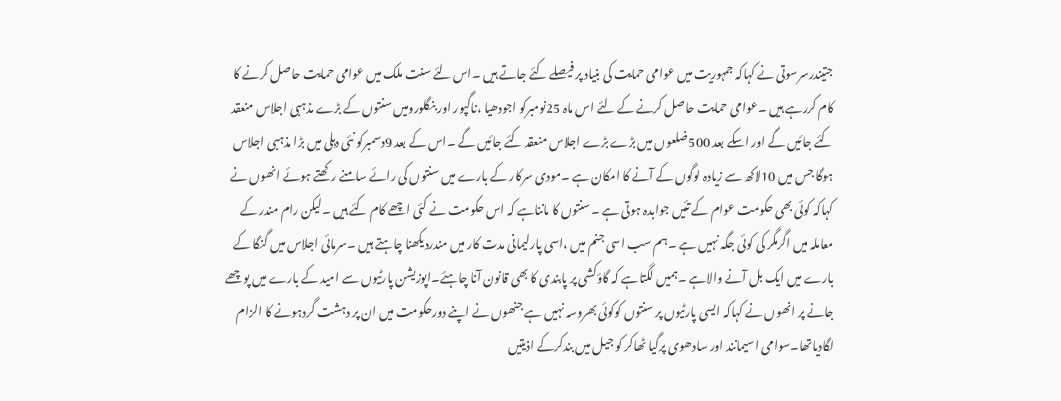جتیندرسرسوتی نے کہاکہ جمہوریت میں عوامی حمایت کی بنیاد پر فیصلے کئے جاتے ہیں ۔اس لئے سنت ملک میں عوامی حمایت حاصل کرنے کا کام کررہے ہیں ۔عوامی حمایت حاصل کرنے کے لئے اس ماہ 25نومبرکو اجودھیا ،ناگپور اور بنگلورومیں سنتوں کے بڑے مذہبی اجلاس منعقد کئے جائیں گے اور اسکے بعد 500ضلعوں میں بڑے بڑے اجلاس منعقد کئے جائیں گے ۔اس کے بعد 9دسمبرکو نئی دہلی میں بڑا مذہبی اجلاس ہوگا جس میں 10لاکھ سے زیادہ لوگوں کے آنے کا امکان ہے ۔مودی سرکار کے بارے میں سنتوں کی رائے سامنے رکھتے ہوئے انھوں نے کہاکہ کوئی بھی حکومت عوام کے تئیں جوابدہ ہوتی ہے ۔سنتوں کا مانناہے کہ اس حکومت نے کئی اچھے کام کئے ہیں ۔لیکن رام مندر کے معاملہ میں اگرمگر کی کوئی جگہ نہیں ہے ۔ہم سب اسی جنم میں ،اسی پارلیمانی مدت کار میں مندردیکھنا چاہتے ہیں ۔سرمائی اجلاس میں گنگا کے بارے میں ایک بل آنے والاہے ۔ہمیں لگتاہے کہ گاؤکشی پر پابندی کا بھی قانون آنا چاہئے۔اپوزیشن پارٹیوں سے امید کے بارے میں پوچھے جانے پر انھوں نے کہاکہ ایسی پارٹیوں پر سنتوں کوکوئی بھروسہ نہیں ہے جنھوں نے اپنے دورحکومت میں ان پر دہشت گردہونے کا الزام لگادیاتھا۔سوامی اسیمانند اور سادھوی پرگیا ٹھاکر کو جیل میں بندکرکے اذیتیں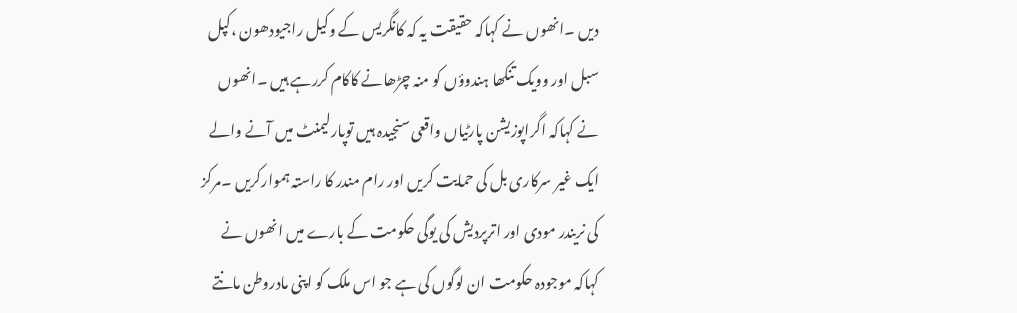دیں ۔انھوں نے کہاکہ حقیقت یہ کہ کانگریس کے وکیل راجیودھون ،کپل سبل اور وویک تنکھا ہندوؤں کو منہ چڑھانے کاکام کررہے ہیں ۔انھوں نے کہاکہ اگراپوزیشن پارٹیاں واقعی سنجیدہ ہیں توپارلیمنٹ میں آنے والے ایک غیر سرکاری بل کی حمایت کریں اور رام مندر کا راستہ ہموارکریں ۔مرکز کی نریندر مودی اور اترپردیش کی یوگی حکومت کے بارے میں انھوں نے کہاکہ موجودہ حکومت ان لوگوں کی ہے جو اس ملک کو اپنی مادروطن مانتے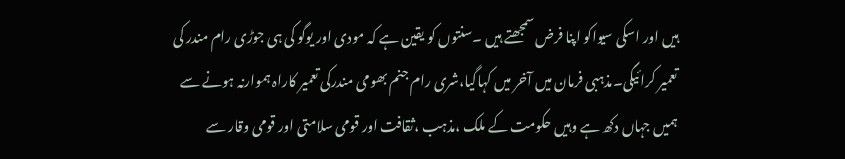ہیں اور اسکی سیواکو اپنا فرض سمجھتے ہیں ۔سنتوں کو یقین ہے کہ مودی اور یوگو کی ہی جوڑی رام مندر کی تعمیر کرائیگی۔مذہبی فرمان میں آخر میں کہاگیا،شری رام جنم بھومی مندرکی تعمیر کاراہ ہموارنہ ہونے سے ہمیں جہاں دکھ ہے وہیں حکومت کے ملک ،مذہب ،ثقافت اور قومی سلامتی اور قومی وقار سے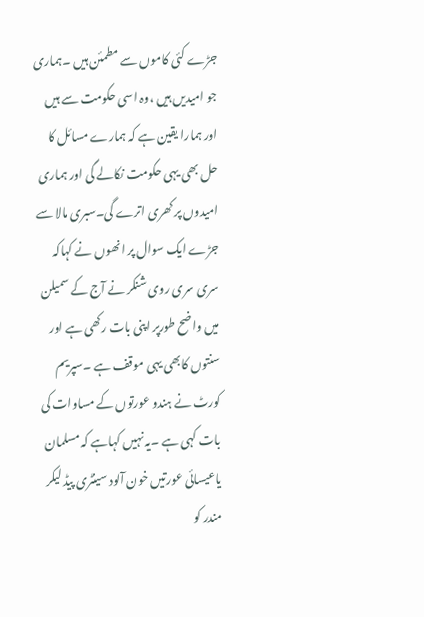جڑے کئی کاموں سے مطمئن ہیں ۔ہماری جو امیدیں ہیں ،وہ اسی حکومت سے ہیں اور ہمارا یقین ہے کہ ہمارے مسائل کا حل بھی یہی حکومت نکالے گی اور ہماری امیدوں پر کھری اترے گی۔سبری مالا سے جڑے ایک سوال پر انھوں نے کہاکہ سری سری روی شنکر نے آج کے سمیلن میں واضح طورپر اپنی بات رکھی ہے اور سنتوں کابھی یہی موقف ہے ۔سپریم کورٹ نے ہندو عورتوں کے مساوات کی بات کہی ہے ۔یہ نہیں کہاہے کہ مسلمان یاعیسائی عورتیں خون آلود سینٹری پیڈ لیکر مندر کو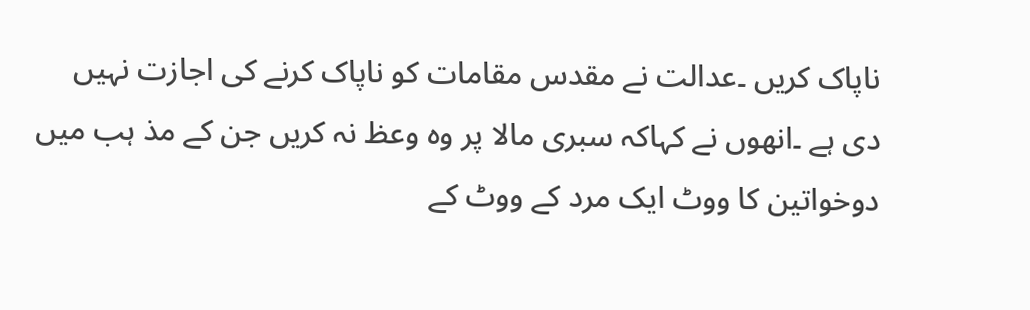ناپاک کریں ۔عدالت نے مقدس مقامات کو ناپاک کرنے کی اجازت نہیں دی ہے ۔انھوں نے کہاکہ سبری مالا پر وہ وعظ نہ کریں جن کے مذ ہب میں دوخواتین کا ووٹ ایک مرد کے ووٹ کے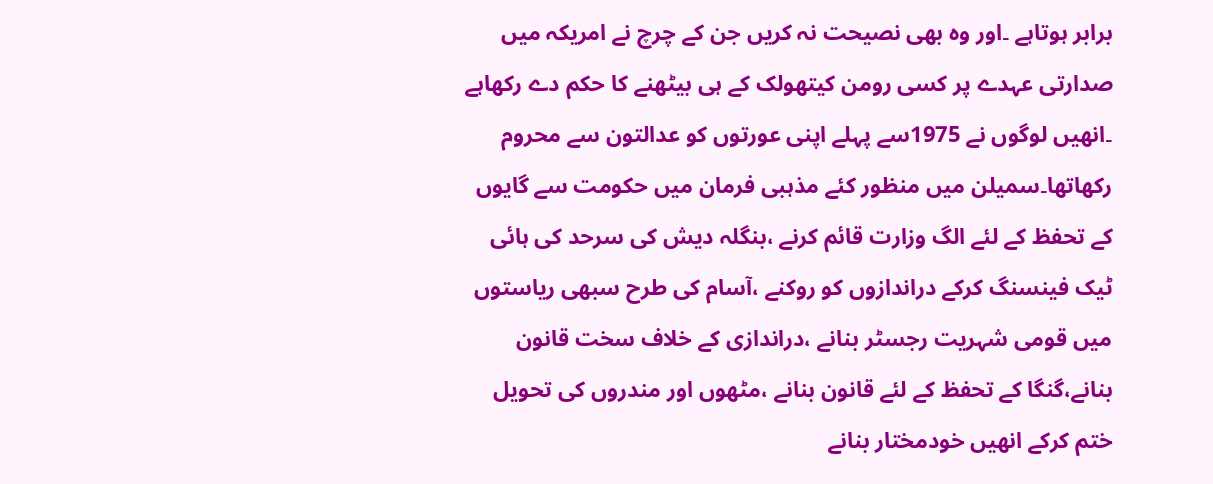برابر ہوتاہے ۔اور وہ بھی نصیحت نہ کریں جن کے چرچ نے امریکہ میں صدارتی عہدے پر کسی رومن کیتھولک کے ہی بیٹھنے کا حکم دے رکھاہے ۔انھیں لوگوں نے 1975سے پہلے اپنی عورتوں کو عدالتون سے محروم رکھاتھا۔سمیلن میں منظور کئے مذہبی فرمان میں حکومت سے گایوں کے تحفظ کے لئے الگ وزارت قائم کرنے ،بنگلہ دیش کی سرحد کی ہائی ٹیک فینسنگ کرکے دراندازوں کو روکنے ،آسام کی طرح سبھی ریاستوں میں قومی شہریت رجسٹر بنانے ،دراندازی کے خلاف سخت قانون بنانے،گنگا کے تحفظ کے لئے قانون بنانے ،مٹھوں اور مندروں کی تحویل ختم کرکے انھیں خودمختار بنانے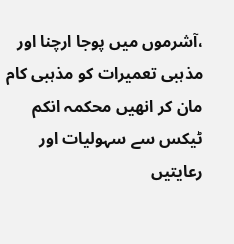،آشرموں میں پوجا ارچنا اور مذہبی تعمیرات کو مذہبی کام مان کر انھیں محکمہ انکم ٹیکس سے سہولیات اور رعایتیں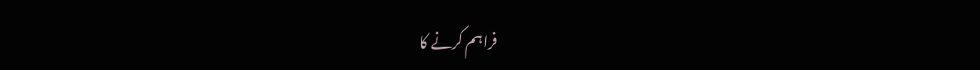فراہم کرنے کا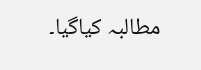مطالبہ کیاگیا۔